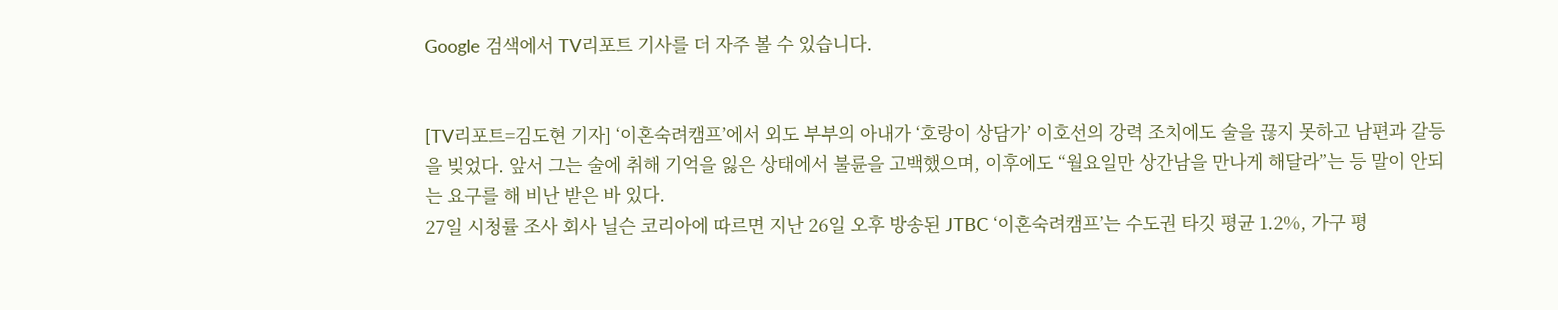Google 검색에서 TV리포트 기사를 더 자주 볼 수 있습니다.


[TV리포트=김도현 기자] ‘이혼숙려캠프’에서 외도 부부의 아내가 ‘호랑이 상담가’ 이호선의 강력 조치에도 술을 끊지 못하고 남편과 갈등을 빚었다. 앞서 그는 술에 취해 기억을 잃은 상태에서 불륜을 고백했으며, 이후에도 “월요일만 상간남을 만나게 해달라”는 등 말이 안되는 요구를 해 비난 받은 바 있다.
27일 시청률 조사 회사 닐슨 코리아에 따르면 지난 26일 오후 방송된 JTBC ‘이혼숙려캠프’는 수도권 타깃 평균 1.2%, 가구 평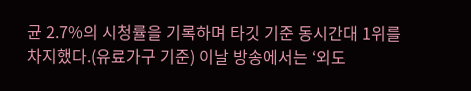균 2.7%의 시청률을 기록하며 타깃 기준 동시간대 1위를 차지했다.(유료가구 기준) 이날 방송에서는 ‘외도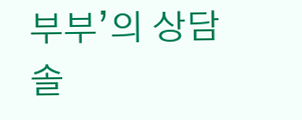부부’의 상담 솔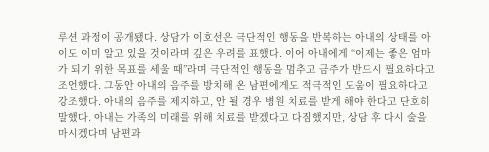루션 과정이 공개됐다. 상담가 이호선은 극단적인 행동을 반복하는 아내의 상태를 아이도 이미 알고 있을 것이라며 깊은 우려를 표했다. 이어 아내에게 “이제는 좋은 엄마가 되기 위한 목표를 세울 때”라며 극단적인 행동을 멈추고 금주가 반드시 필요하다고 조언했다. 그동안 아내의 음주를 방치해 온 남편에게도 적극적인 도움이 필요하다고 강조했다. 아내의 음주를 제지하고, 안 될 경우 병원 치료를 받게 해야 한다고 단호히 말했다. 아내는 가족의 미래를 위해 치료를 받겠다고 다짐했지만, 상담 후 다시 술을 마시겠다며 남편과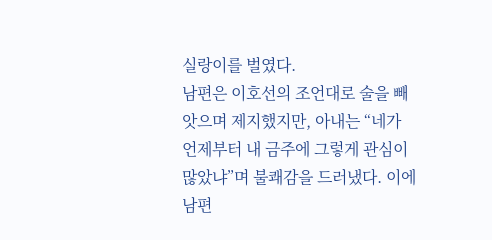실랑이를 벌였다.
남편은 이호선의 조언대로 술을 빼앗으며 제지했지만, 아내는 “네가 언제부터 내 금주에 그렇게 관심이 많았냐”며 불쾌감을 드러냈다. 이에 남편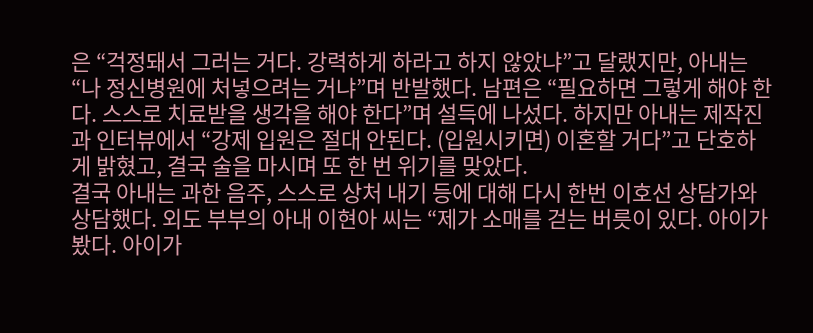은 “걱정돼서 그러는 거다. 강력하게 하라고 하지 않았냐”고 달랬지만, 아내는 “나 정신병원에 처넣으려는 거냐”며 반발했다. 남편은 “필요하면 그렇게 해야 한다. 스스로 치료받을 생각을 해야 한다”며 설득에 나섰다. 하지만 아내는 제작진과 인터뷰에서 “강제 입원은 절대 안된다. (입원시키면) 이혼할 거다”고 단호하게 밝혔고, 결국 술을 마시며 또 한 번 위기를 맞았다.
결국 아내는 과한 음주, 스스로 상처 내기 등에 대해 다시 한번 이호선 상담가와 상담했다. 외도 부부의 아내 이현아 씨는 “제가 소매를 걷는 버릇이 있다. 아이가 봤다. 아이가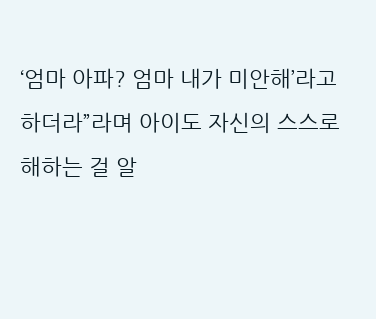‘엄마 아파? 엄마 내가 미안해’라고 하더라”라며 아이도 자신의 스스로 해하는 걸 알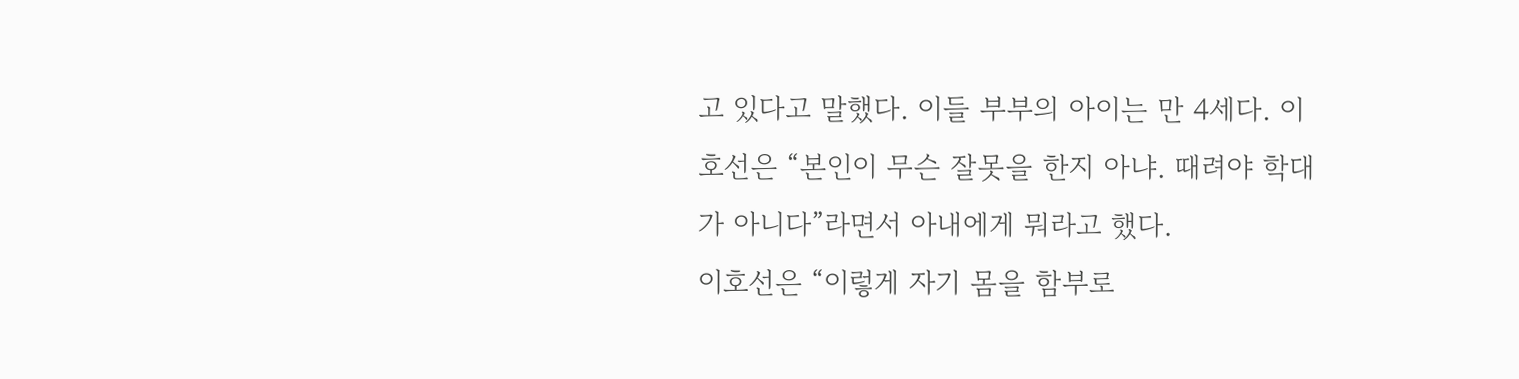고 있다고 말했다. 이들 부부의 아이는 만 4세다. 이호선은 “본인이 무슨 잘못을 한지 아냐. 때려야 학대가 아니다”라면서 아내에게 뭐라고 했다.
이호선은 “이렇게 자기 몸을 함부로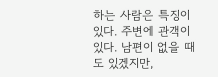하는 사람은 특징이 있다. 주변에 관객이 있다. 남편이 없을 때도 있겠지만,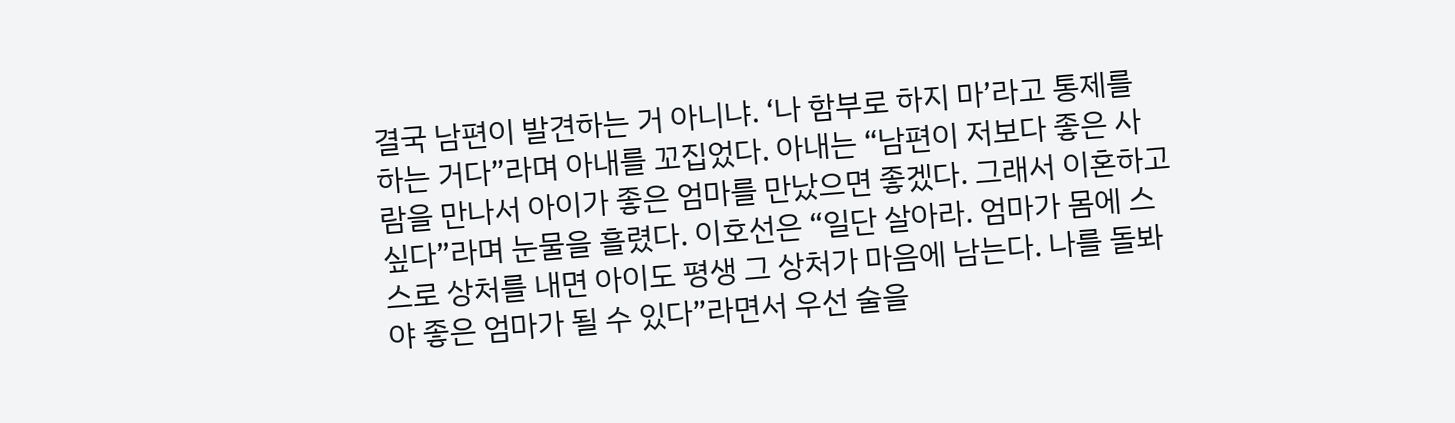결국 남편이 발견하는 거 아니냐. ‘나 함부로 하지 마’라고 통제를 하는 거다”라며 아내를 꼬집었다. 아내는 “남편이 저보다 좋은 사람을 만나서 아이가 좋은 엄마를 만났으면 좋겠다. 그래서 이혼하고 싶다”라며 눈물을 흘렸다. 이호선은 “일단 살아라. 엄마가 몸에 스스로 상처를 내면 아이도 평생 그 상처가 마음에 남는다. 나를 돌봐야 좋은 엄마가 될 수 있다”라면서 우선 술을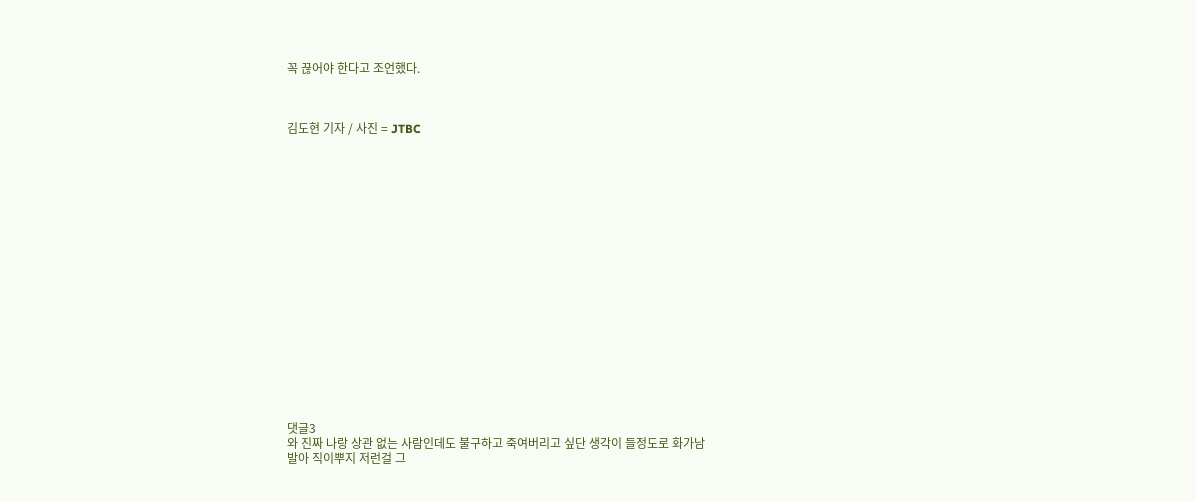꼭 끊어야 한다고 조언했다.



김도현 기자 / 사진 = JTBC



















댓글3
와 진짜 나랑 상관 없는 사람인데도 불구하고 죽여버리고 싶단 생각이 들정도로 화가남
발아 직이뿌지 저런걸 그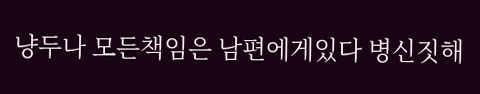냥두나 모든책임은 남편에게있다 병신짓해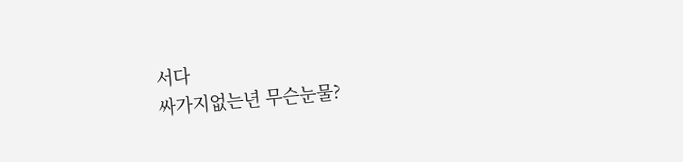서다
싸가지없는년 무슨눈물?